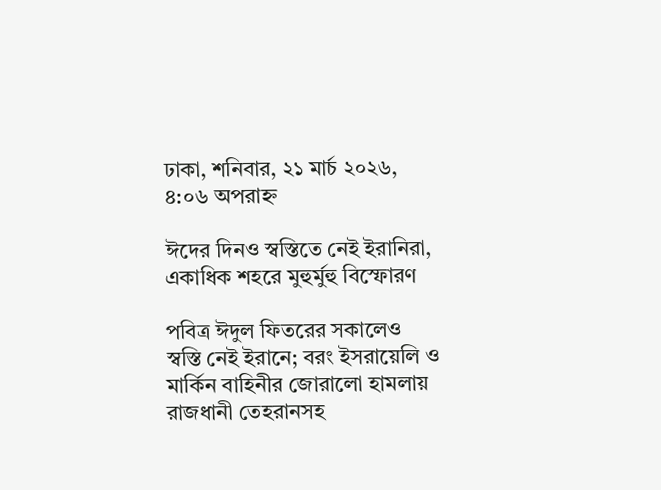ঢাকা, শনিবার, ২১ মার্চ ২০২৬, ৪:০৬ অপরাহ্ন

ঈদের দিনও স্বস্তিতে নেই ইরানিরা, একাধিক শহরে মুহুর্মুহু বিস্ফোরণ

পবিত্র ঈদুল ফিতরের সকালেও স্বস্তি নেই ইরানে; বরং ইসরায়েলি ও মার্কিন বাহিনীর জোরালো হামলায় রাজধানী তেহরানসহ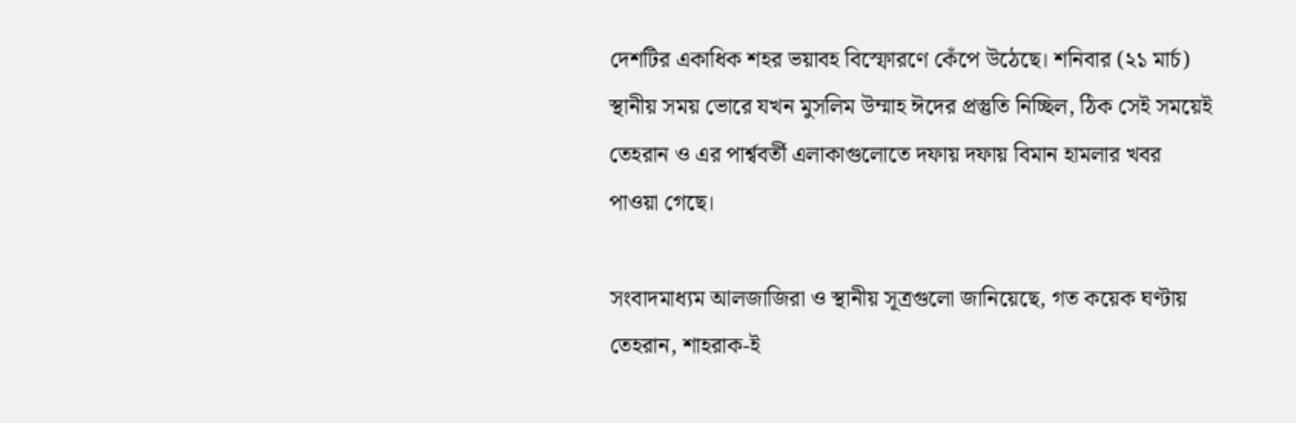দেশটির একাধিক শহর ভয়াবহ বিস্ফোরণে কেঁপে উঠেছে। শনিবার (২১ মার্চ) স্থানীয় সময় ভোরে যখন মুসলিম উম্মাহ ঈদের প্রস্তুতি নিচ্ছিল, ঠিক সেই সময়েই তেহরান ও এর পার্শ্ববর্তী এলাকাগুলোতে দফায় দফায় বিমান হামলার খবর পাওয়া গেছে।

সংবাদমাধ্যম আলজাজিরা ও স্থানীয় সূত্রগুলো জানিয়েছে, গত কয়েক ঘণ্টায় তেহরান, শাহরাক-ই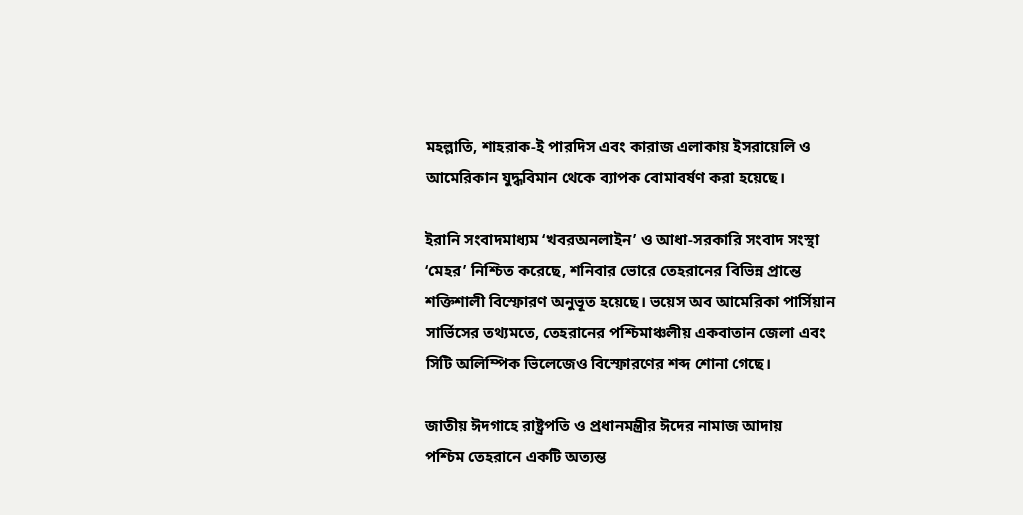মহল্লাতি, শাহরাক-ই পারদিস এবং কারাজ এলাকায় ইসরায়েলি ও আমেরিকান যুদ্ধবিমান থেকে ব্যাপক বোমাবর্ষণ করা হয়েছে।

ইরানি সংবাদমাধ্যম ‘খবরঅনলাইন’ ও আধা-সরকারি সংবাদ সংস্থা ‘মেহর’ নিশ্চিত করেছে, শনিবার ভোরে তেহরানের বিভিন্ন প্রান্তে শক্তিশালী বিস্ফোরণ অনুভূত হয়েছে। ভয়েস অব আমেরিকা পার্সিয়ান সার্ভিসের তথ্যমতে, তেহরানের পশ্চিমাঞ্চলীয় একবাতান জেলা এবং সিটি অলিম্পিক ভিলেজেও বিস্ফোরণের শব্দ শোনা গেছে।

জাতীয় ঈদগাহে রাষ্ট্রপতি ও প্রধানমন্ত্রীর ঈদের নামাজ আদায়
পশ্চিম তেহরানে একটি অত্যন্ত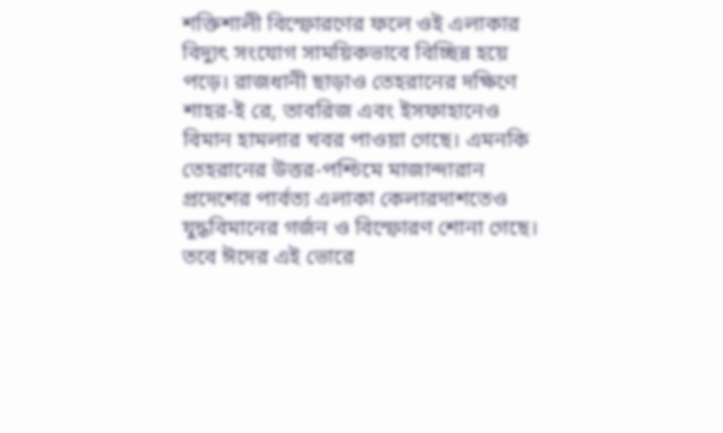শক্তিশালী বিস্ফোরণের ফলে ওই এলাকার বিদ্যুৎ সংযোগ সাময়িকভাবে বিচ্ছিন্ন হয়ে পড়ে। রাজধানী ছাড়াও তেহরানের দক্ষিণে শাহর-ই রে, তাবরিজ এবং ইসফাহানেও বিমান হামলার খবর পাওয়া গেছে। এমনকি তেহরানের উত্তর-পশ্চিমে মাজান্দারান প্রদেশের পার্বত্য এলাকা কেলারদাশতেও যুদ্ধবিমানের গর্জন ও বিস্ফোরণ শোনা গেছে। তবে ঈদের এই ভোরে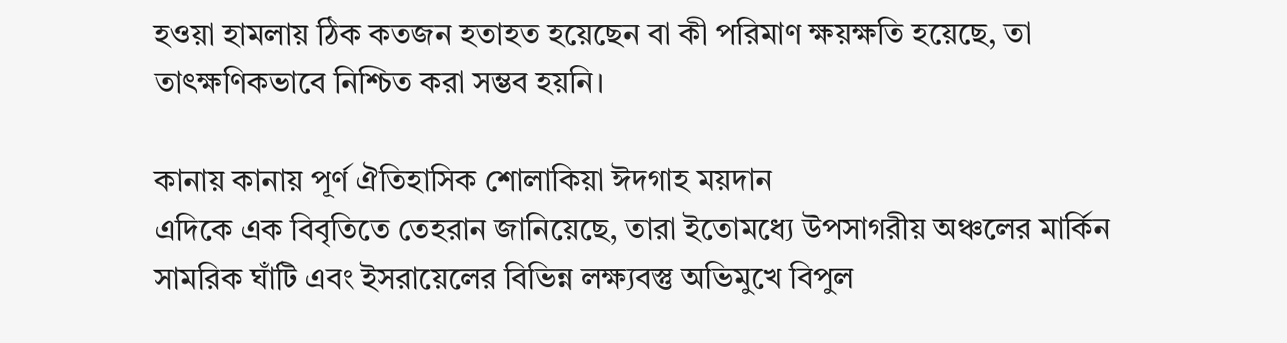হওয়া হামলায় ঠিক কতজন হতাহত হয়েছেন বা কী পরিমাণ ক্ষয়ক্ষতি হয়েছে, তা তাৎক্ষণিকভাবে নিশ্চিত করা সম্ভব হয়নি।

কানায় কানায় পূর্ণ ঐতিহাসিক শোলাকিয়া ঈদগাহ ময়দান
এদিকে এক বিবৃতিতে তেহরান জানিয়েছে, তারা ইতোমধ্যে উপসাগরীয় অঞ্চলের মার্কিন সামরিক ঘাঁটি এবং ইসরায়েলের বিভিন্ন লক্ষ্যবস্তু অভিমুখে বিপুল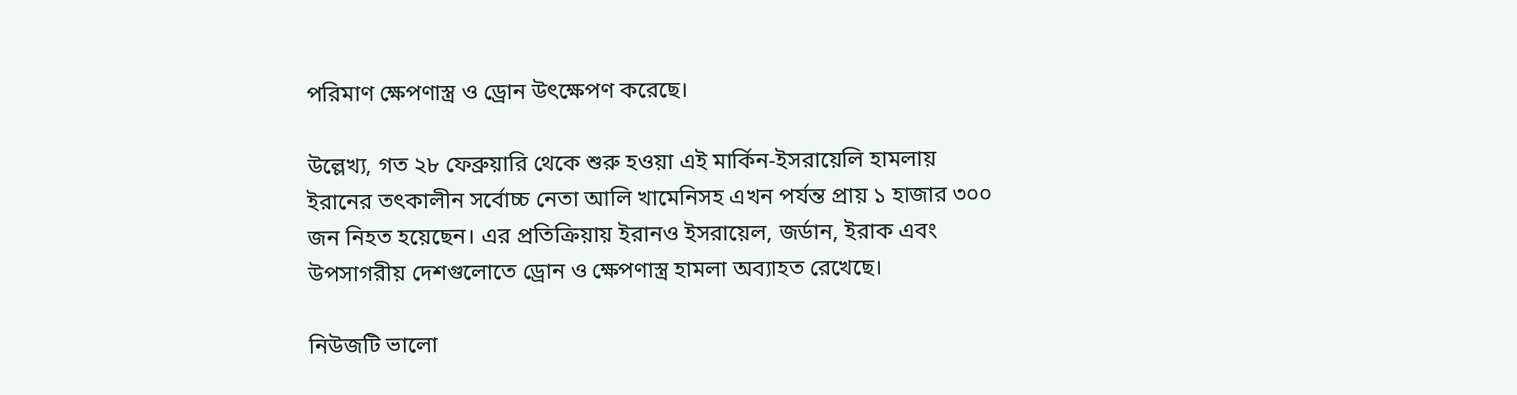পরিমাণ ক্ষেপণাস্ত্র ও ড্রোন উৎক্ষেপণ করেছে।

উল্লেখ্য, গত ২৮ ফেব্রুয়ারি থেকে শুরু হওয়া এই মার্কিন-ইসরায়েলি হামলায় ইরানের তৎকালীন সর্বোচ্চ নেতা আলি খামেনিসহ এখন পর্যন্ত প্রায় ১ হাজার ৩০০ জন নিহত হয়েছেন। এর প্রতিক্রিয়ায় ইরানও ইসরায়েল, জর্ডান, ইরাক এবং উপসাগরীয় দেশগুলোতে ড্রোন ও ক্ষেপণাস্ত্র হামলা অব্যাহত রেখেছে।

নিউজটি ভালো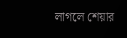লাগলে শেয়ার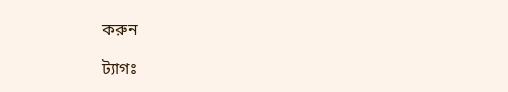করুন

ট্যাগঃ